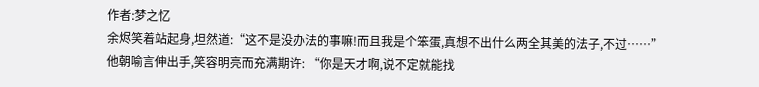作者:梦之忆
余烬笑着站起身,坦然道:“这不是没办法的事嘛!而且我是个笨蛋,真想不出什么两全其美的法子,不过……”
他朝喻言伸出手,笑容明亮而充满期许: “你是天才啊,说不定就能找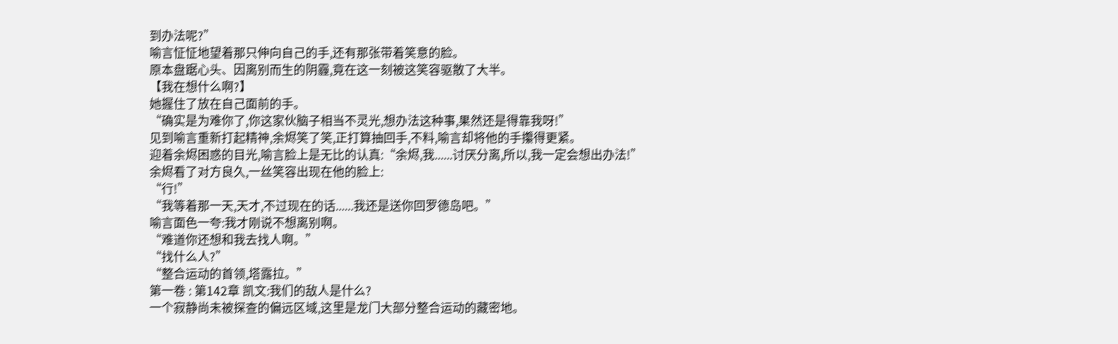到办法呢?”
喻言怔怔地望着那只伸向自己的手,还有那张带着笑意的脸。
原本盘踞心头、因离别而生的阴霾,竟在这一刻被这笑容驱散了大半。
【我在想什么啊?】
她握住了放在自己面前的手。
“确实是为难你了,你这家伙脑子相当不灵光,想办法这种事,果然还是得靠我呀!”
见到喻言重新打起精神,余烬笑了笑,正打算抽回手,不料,喻言却将他的手攥得更紧。
迎着余烬困惑的目光,喻言脸上是无比的认真:“余烬,我......讨厌分离,所以,我一定会想出办法!”
余烬看了对方良久,一丝笑容出现在他的脸上:
“行!”
“我等着那一天,天才,不过现在的话......我还是送你回罗德岛吧。”
喻言面色一夸:我才刚说不想离别啊。
“难道你还想和我去找人啊。”
“找什么人?”
“整合运动的首领,塔露拉。”
第一卷 : 第142章 凯文:我们的敌人是什么?
一个寂静尚未被探查的偏远区域,这里是龙门大部分整合运动的藏密地。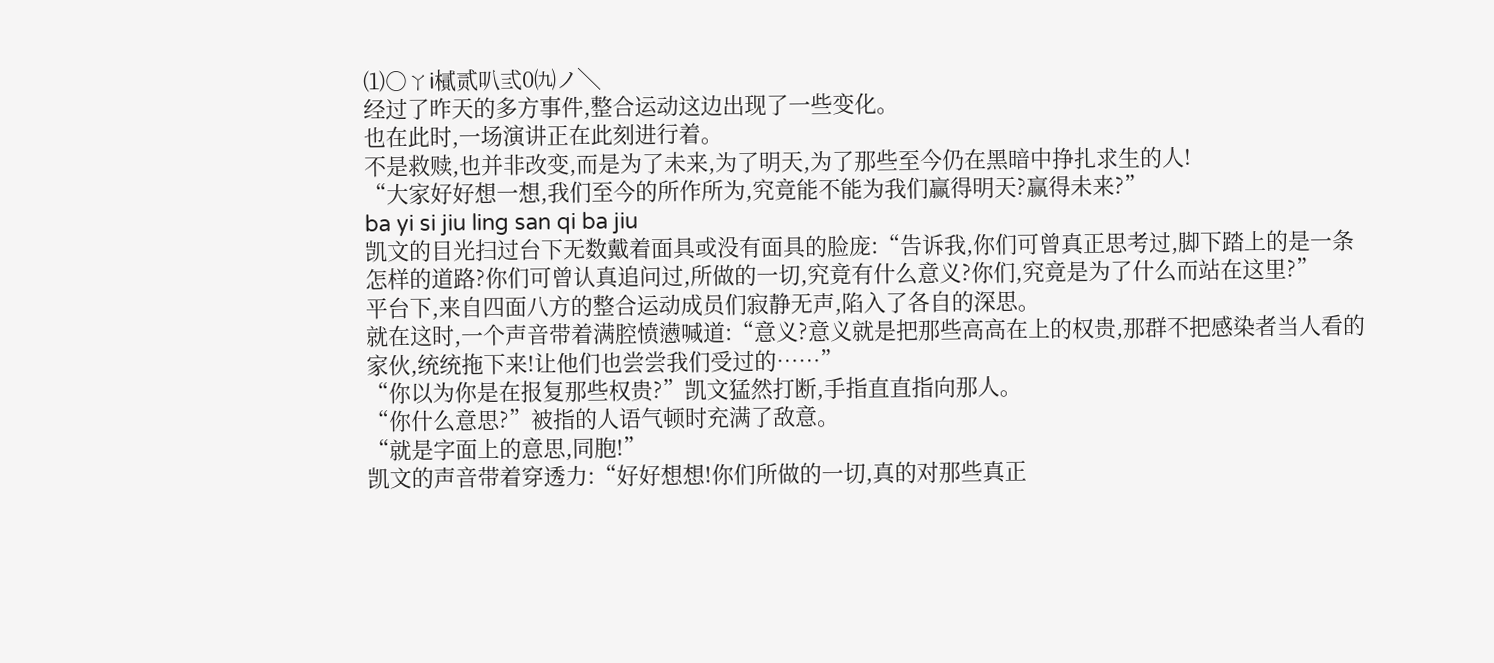⑴○ㄚi樲贰叭弎0㈨ノ╲
经过了昨天的多方事件,整合运动这边出现了一些变化。
也在此时,一场演讲正在此刻进行着。
不是救赎,也并非改变,而是为了未来,为了明天,为了那些至今仍在黑暗中挣扎求生的人!
“大家好好想一想,我们至今的所作所为,究竟能不能为我们赢得明天?赢得未来?”
ba yi si jiu ling san qi ba jiu
凯文的目光扫过台下无数戴着面具或没有面具的脸庞:“告诉我,你们可曾真正思考过,脚下踏上的是一条怎样的道路?你们可曾认真追问过,所做的一切,究竟有什么意义?你们,究竟是为了什么而站在这里?”
平台下,来自四面八方的整合运动成员们寂静无声,陷入了各自的深思。
就在这时,一个声音带着满腔愤懑喊道:“意义?意义就是把那些高高在上的权贵,那群不把感染者当人看的家伙,统统拖下来!让他们也尝尝我们受过的……”
“你以为你是在报复那些权贵?”凯文猛然打断,手指直直指向那人。
“你什么意思?”被指的人语气顿时充满了敌意。
“就是字面上的意思,同胞!”
凯文的声音带着穿透力:“好好想想!你们所做的一切,真的对那些真正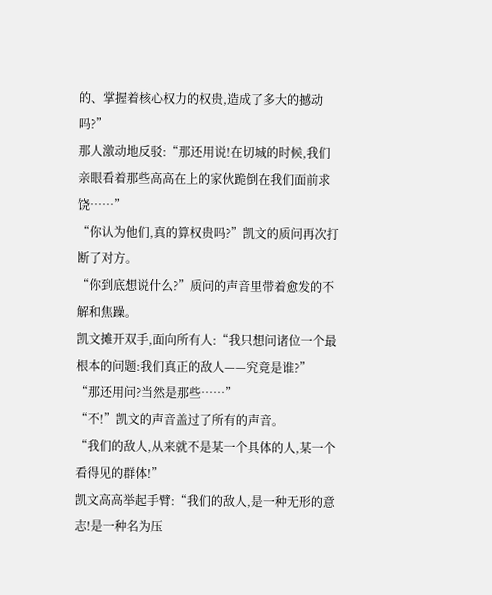的、掌握着核心权力的权贵,造成了多大的撼动吗?”
那人激动地反驳:“那还用说!在切城的时候,我们亲眼看着那些高高在上的家伙跪倒在我们面前求饶……”
“你认为他们,真的算权贵吗?”凯文的质问再次打断了对方。
“你到底想说什么?”质问的声音里带着愈发的不解和焦躁。
凯文摊开双手,面向所有人:“我只想问诸位一个最根本的问题:我们真正的敌人——究竟是谁?”
“那还用问?当然是那些……”
“不!”凯文的声音盖过了所有的声音。
“我们的敌人,从来就不是某一个具体的人,某一个看得见的群体!”
凯文高高举起手臂:“我们的敌人,是一种无形的意志!是一种名为压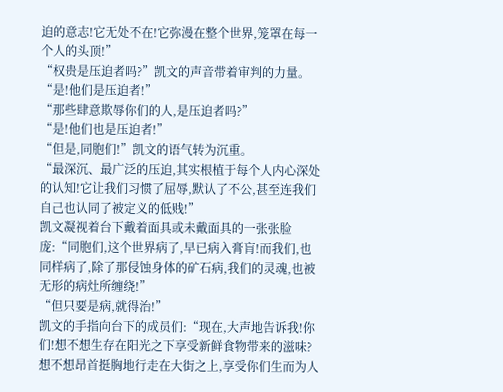迫的意志!它无处不在!它弥漫在整个世界,笼罩在每一个人的头顶!”
“权贵是压迫者吗?”凯文的声音带着审判的力量。
“是!他们是压迫者!”
“那些肆意欺辱你们的人,是压迫者吗?”
“是!他们也是压迫者!”
“但是,同胞们!”凯文的语气转为沉重。
“最深沉、最广泛的压迫,其实根植于每个人内心深处的认知!它让我们习惯了屈辱,默认了不公,甚至连我们自己也认同了被定义的低贱!”
凯文凝视着台下戴着面具或未戴面具的一张张脸庞:“同胞们,这个世界病了,早已病入膏肓!而我们,也同样病了,除了那侵蚀身体的矿石病,我们的灵魂,也被无形的病灶所缠绕!”
“但只要是病,就得治!”
凯文的手指向台下的成员们:“现在,大声地告诉我!你们!想不想生存在阳光之下享受新鲜食物带来的滋味?想不想昂首挺胸地行走在大街之上,享受你们生而为人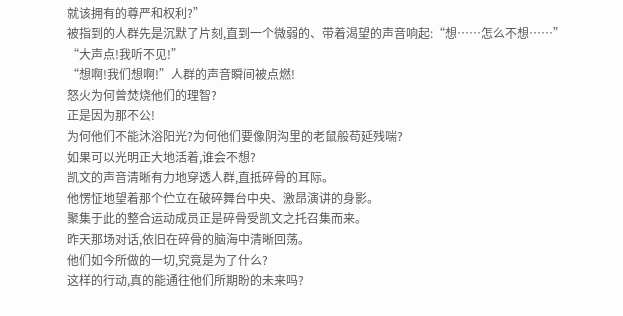就该拥有的尊严和权利?”
被指到的人群先是沉默了片刻,直到一个微弱的、带着渴望的声音响起:“想……怎么不想……”
“大声点!我听不见!”
“想啊!我们想啊!”人群的声音瞬间被点燃!
怒火为何曾焚烧他们的理智?
正是因为那不公!
为何他们不能沐浴阳光?为何他们要像阴沟里的老鼠般苟延残喘?
如果可以光明正大地活着,谁会不想?
凯文的声音清晰有力地穿透人群,直抵碎骨的耳际。
他愣怔地望着那个伫立在破碎舞台中央、激昂演讲的身影。
聚集于此的整合运动成员正是碎骨受凯文之托召集而来。
昨天那场对话,依旧在碎骨的脑海中清晰回荡。
他们如今所做的一切,究竟是为了什么?
这样的行动,真的能通往他们所期盼的未来吗?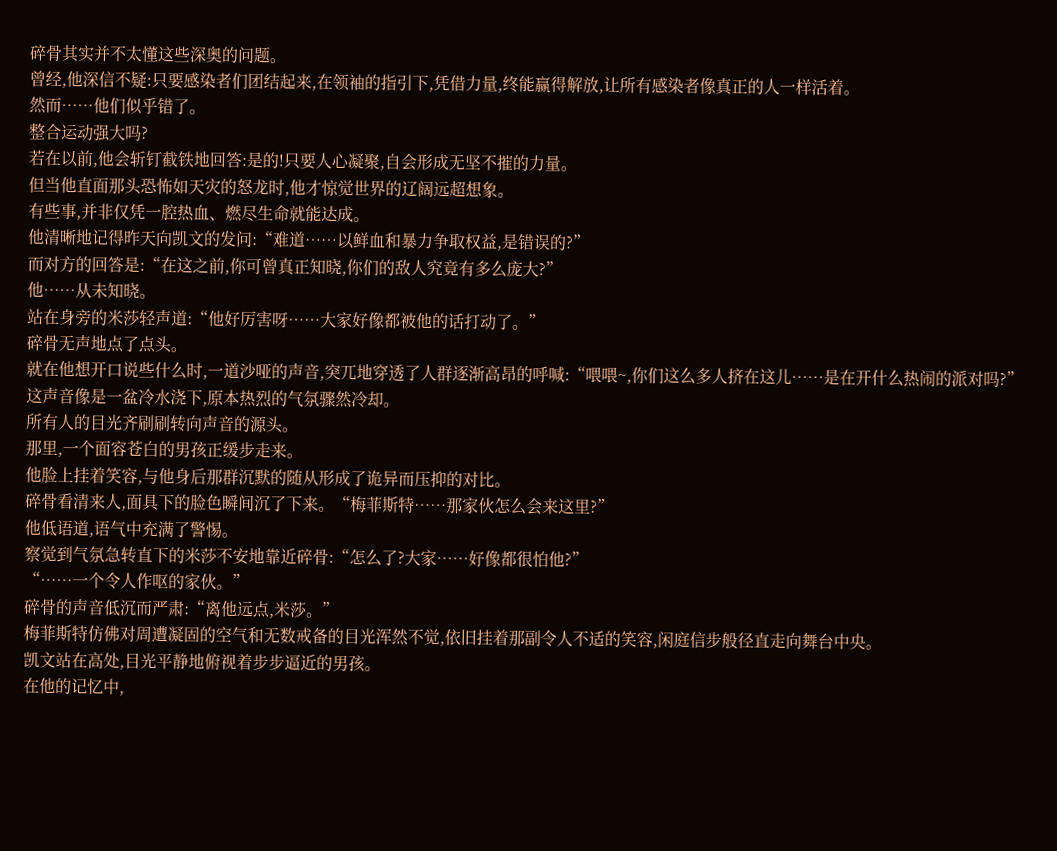碎骨其实并不太懂这些深奥的问题。
曾经,他深信不疑:只要感染者们团结起来,在领袖的指引下,凭借力量,终能赢得解放,让所有感染者像真正的人一样活着。
然而……他们似乎错了。
整合运动强大吗?
若在以前,他会斩钉截铁地回答:是的!只要人心凝聚,自会形成无坚不摧的力量。
但当他直面那头恐怖如天灾的怒龙时,他才惊觉世界的辽阔远超想象。
有些事,并非仅凭一腔热血、燃尽生命就能达成。
他清晰地记得昨天向凯文的发问:“难道……以鲜血和暴力争取权益,是错误的?”
而对方的回答是:“在这之前,你可曾真正知晓,你们的敌人究竟有多么庞大?”
他……从未知晓。
站在身旁的米莎轻声道:“他好厉害呀……大家好像都被他的话打动了。”
碎骨无声地点了点头。
就在他想开口说些什么时,一道沙哑的声音,突兀地穿透了人群逐渐高昂的呼喊:“喂喂~,你们这么多人挤在这儿……是在开什么热闹的派对吗?”
这声音像是一盆冷水浇下,原本热烈的气氛骤然冷却。
所有人的目光齐刷刷转向声音的源头。
那里,一个面容苍白的男孩正缓步走来。
他脸上挂着笑容,与他身后那群沉默的随从形成了诡异而压抑的对比。
碎骨看清来人,面具下的脸色瞬间沉了下来。“梅菲斯特……那家伙怎么会来这里?”
他低语道,语气中充满了警惕。
察觉到气氛急转直下的米莎不安地靠近碎骨:“怎么了?大家……好像都很怕他?”
“……一个令人作呕的家伙。”
碎骨的声音低沉而严肃:“离他远点,米莎。”
梅菲斯特仿佛对周遭凝固的空气和无数戒备的目光浑然不觉,依旧挂着那副令人不适的笑容,闲庭信步般径直走向舞台中央。
凯文站在高处,目光平静地俯视着步步逼近的男孩。
在他的记忆中,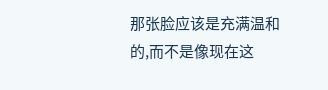那张脸应该是充满温和的,而不是像现在这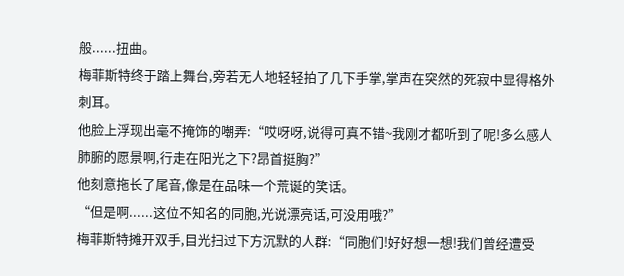般......扭曲。
梅菲斯特终于踏上舞台,旁若无人地轻轻拍了几下手掌,掌声在突然的死寂中显得格外刺耳。
他脸上浮现出毫不掩饰的嘲弄:“哎呀呀,说得可真不错~我刚才都听到了呢!多么感人肺腑的愿景啊,行走在阳光之下?昂首挺胸?”
他刻意拖长了尾音,像是在品味一个荒诞的笑话。
“但是啊......这位不知名的同胞,光说漂亮话,可没用哦?”
梅菲斯特摊开双手,目光扫过下方沉默的人群:“同胞们!好好想一想!我们曾经遭受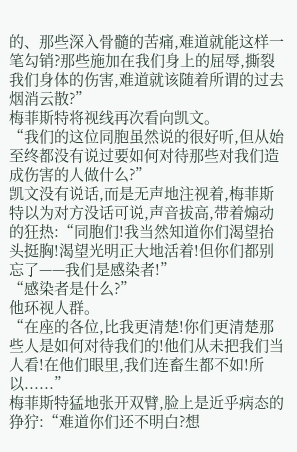的、那些深入骨髓的苦痛,难道就能这样一笔勾销?那些施加在我们身上的屈辱,撕裂我们身体的伤害,难道就该随着所谓的过去烟消云散?”
梅菲斯特将视线再次看向凯文。
“我们的这位同胞虽然说的很好听,但从始至终都没有说过要如何对待那些对我们造成伤害的人做什么?”
凯文没有说话,而是无声地注视着,梅菲斯特以为对方没话可说,声音拔高,带着煽动的狂热:“同胞们!我当然知道你们渴望抬头挺胸!渴望光明正大地活着!但你们都别忘了——我们是感染者!”
“感染者是什么?”
他环视人群。
“在座的各位,比我更清楚!你们更清楚那些人是如何对待我们的!他们从未把我们当人看!在他们眼里,我们连畜生都不如!所以......”
梅菲斯特猛地张开双臂,脸上是近乎病态的狰狞:“难道你们还不明白?想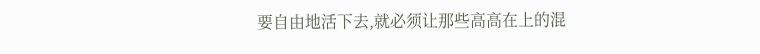要自由地活下去,就必须让那些高高在上的混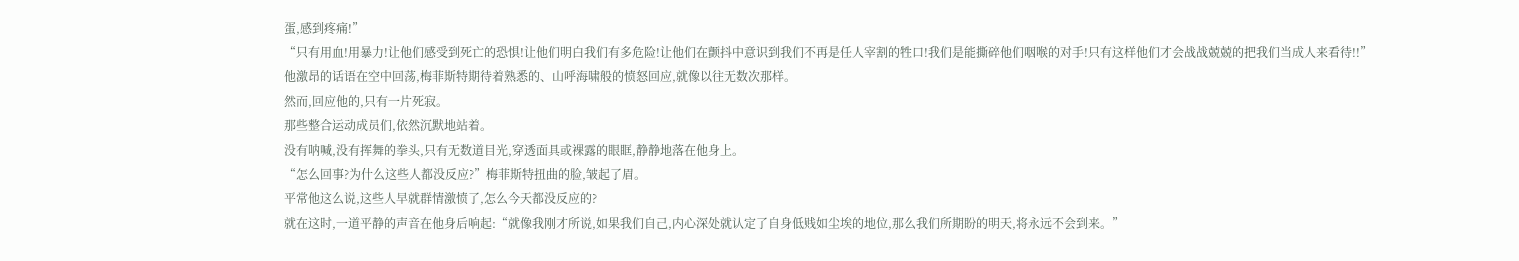蛋,感到疼痛!”
“只有用血!用暴力!让他们感受到死亡的恐惧!让他们明白我们有多危险!让他们在颤抖中意识到我们不再是任人宰割的牲口!我们是能撕碎他们咽喉的对手!只有这样他们才会战战兢兢的把我们当成人来看待!!”
他激昂的话语在空中回荡,梅菲斯特期待着熟悉的、山呼海啸般的愤怒回应,就像以往无数次那样。
然而,回应他的,只有一片死寂。
那些整合运动成员们,依然沉默地站着。
没有呐喊,没有挥舞的拳头,只有无数道目光,穿透面具或裸露的眼眶,静静地落在他身上。
“怎么回事?为什么这些人都没反应?”梅菲斯特扭曲的脸,皱起了眉。
平常他这么说,这些人早就群情激愤了,怎么今天都没反应的?
就在这时,一道平静的声音在他身后响起:“就像我刚才所说,如果我们自己,内心深处就认定了自身低贱如尘埃的地位,那么我们所期盼的明天,将永远不会到来。”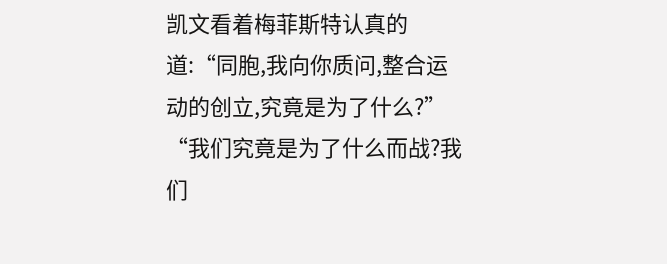凯文看着梅菲斯特认真的道:“同胞,我向你质问,整合运动的创立,究竟是为了什么?”
“我们究竟是为了什么而战?我们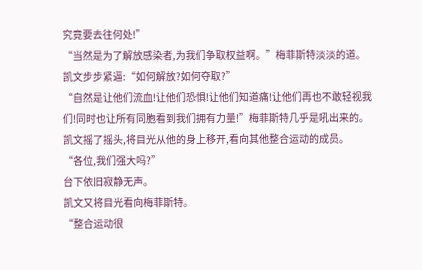究竟要去往何处!”
“当然是为了解放感染者,为我们争取权益啊。”梅菲斯特淡淡的道。
凯文步步紧逼:“如何解放?如何夺取?”
“自然是让他们流血!让他们恐惧!让他们知道痛!让他们再也不敢轻视我们!同时也让所有同胞看到我们拥有力量!”梅菲斯特几乎是吼出来的。
凯文摇了摇头,将目光从他的身上移开,看向其他整合运动的成员。
“各位,我们强大吗?”
台下依旧寂静无声。
凯文又将目光看向梅菲斯特。
“整合运动很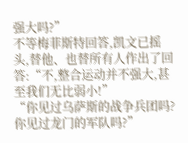强大吗?”
不等梅菲斯特回答,凯文已摇头,替他、也替所有人作出了回答:“不,整合运动并不强大,甚至我们无比弱小!”
“你见过乌萨斯的战争兵团吗?你见过龙门的军队吗?”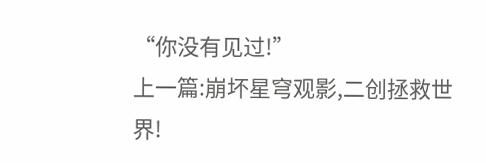“你没有见过!”
上一篇:崩坏星穹观影,二创拯救世界!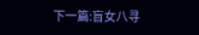下一篇:盲女八寻